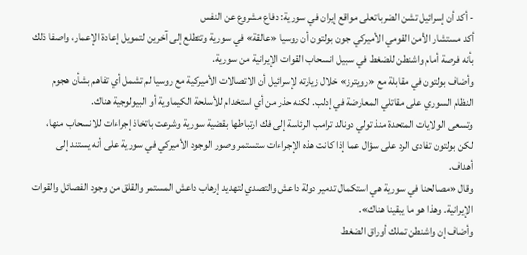- أكد أن إسرائيل تشن الضرباتعلى مواقع إيران في سورية: دفاع مشروع عن النفس
أكد مستشار الأمن القومي الأميركي جون بولتون أن روسيا «عالقة» في سورية وتتطلع إلى آخرين لتمويل إعادة الإعمار، واصفا ذلك بأنه فرصة أمام واشنطن للضغط في سبيل انسحاب القوات الإيرانية من سورية.
وأضاف بولتون في مقابلة مع «رويترز» خلال زيارته لإسرائيل أن الاتصالات الأميركية مع روسيا لم تشمل أي تفاهم بشأن هجوم النظام السوري على مقاتلي المعارضة في إدلب. لكنه حذر من أي استخدام للأسلحة الكيماوية أو البيولوجية هناك.
وتسعى الولايات المتحدة منذ تولي دونالد ترامب الرئاسة إلى فك ارتباطها بقضية سورية وشرعت باتخاذ إجراءات للانسحاب منها، لكن بولتون تفادى الرد على سؤال عما إذا كانت هذه الإجراءات ستستمر وصور الوجود الأميركي في سورية على أنه يستند إلى أهداف.
وقال «مصالحنا في سورية هي استكمال تدمير دولة داعش والتصدي لتهديد إرهاب داعش المستمر والقلق من وجود الفصائل والقوات الإيرانية. وهذا هو ما يبقينا هناك».
وأضاف إن واشنطن تملك أوراق الضغط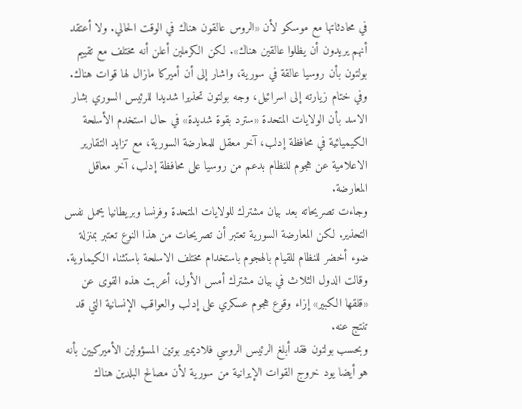في محادثاتها مع موسكو لأن «الروس عالقون هناك في الوقت الحالي. ولا أعتقد أنهم يريدون أن يظلوا عالقين هناك». لكن الكرملين أعلن أنه مختلف مع تقييم بولتون بأن روسيا عالقة في سورية، واشار إلى أن أميركا مازال لها قوات هناك.
وفي ختام زيارته إلى اسرائيل، وجه بولتون تحذيرا شديدا للرئيس السوري بشار الاسد بأن الولايات المتحدة «سترد بقوة شديدة» في حال استخدم الأسلحة الكيميائية في محافظة إدلب، آخر معقل للمعارضة السورية، مع تزايد التقارير الاعلامية عن هجوم للنظام بدعم من روسيا على محافظة إدلب، آخر معاقل المعارضة.
وجاءت تصريحاته بعد بيان مشترك للولايات المتحدة وفرنسا وبريطانيا يحمل نفس التحذير. لكن المعارضة السورية تعتبر أن تصريحات من هذا النوع تعتبر بمنزلة ضوء أخضر للنظام للقيام بالهجوم باستخدام مختلف الاسلحة باستثناء الكيماوية.
وقالت الدول الثلاث في بيان مشترك أمس الأول، أعربت هذه القوى عن «قلقها الكبير» إزاء وقوع هجوم عسكري على إدلب والعواقب الإنسانية التي قد تنتج عنه.
وبحسب بولتون فقد أبلغ الرئيس الروسي فلاديمير بوتين المسؤولين الأميركيين بأنه هو أيضا يود خروج القوات الإيرانية من سورية لأن مصالح البلدين هناك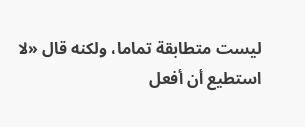ليست متطابقة تماما، ولكنه قال «لا استطيع أن أفعل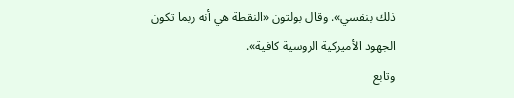ذلك بنفسي». وقال بولتون «النقطة هي أنه ربما تكون الجهود الأميركية الروسية كافية».
وتابع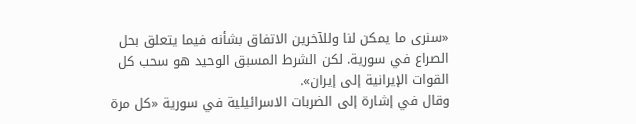«سنرى ما يمكن لنا وللآخرين الاتفاق بشأنه فيما يتعلق بحل الصراع في سورية. لكن الشرط المسبق الوحيد هو سحب كل القوات الإيرانية إلى إيران».
وقال في إشارة إلى الضربات الاسرائيلية في سورية «كل مرة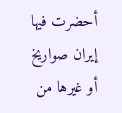أحضرت فيها إيران صواريخ أو غيرها من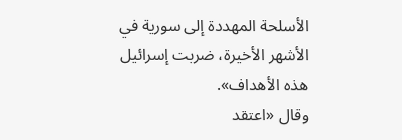الأسلحة المهددة إلى سورية في الأشهر الأخيرة، ضربت إسرائيل هذه الأهداف».
وقال «اعتقد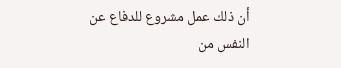أن ذلك عمل مشروع للدفاع عن النفس من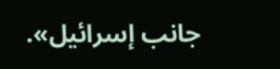جانب إسرائيل».